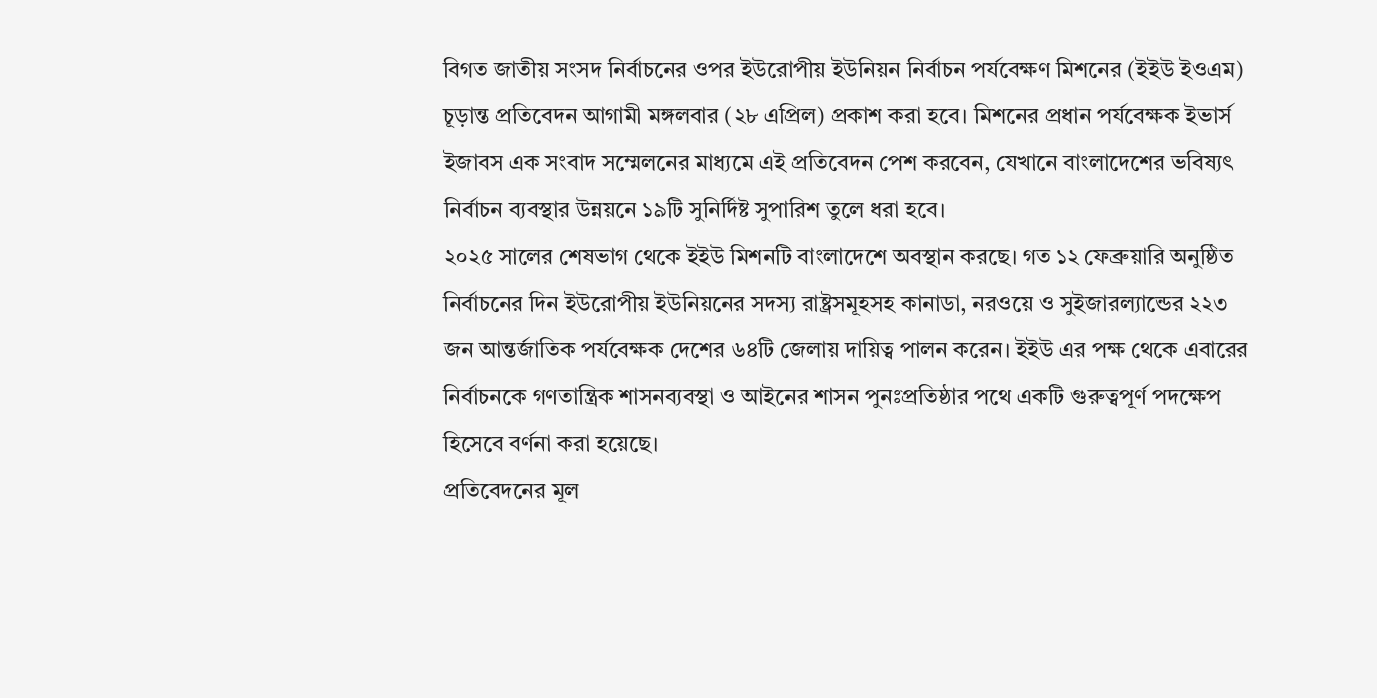বিগত জাতীয় সংসদ নির্বাচনের ওপর ইউরোপীয় ইউনিয়ন নির্বাচন পর্যবেক্ষণ মিশনের (ইইউ ইওএম) চূড়ান্ত প্রতিবেদন আগামী মঙ্গলবার (২৮ এপ্রিল) প্রকাশ করা হবে। মিশনের প্রধান পর্যবেক্ষক ইভার্স ইজাবস এক সংবাদ সম্মেলনের মাধ্যমে এই প্রতিবেদন পেশ করবেন, যেখানে বাংলাদেশের ভবিষ্যৎ নির্বাচন ব্যবস্থার উন্নয়নে ১৯টি সুনির্দিষ্ট সুপারিশ তুলে ধরা হবে।
২০২৫ সালের শেষভাগ থেকে ইইউ মিশনটি বাংলাদেশে অবস্থান করছে। গত ১২ ফেব্রুয়ারি অনুষ্ঠিত নির্বাচনের দিন ইউরোপীয় ইউনিয়নের সদস্য রাষ্ট্রসমূহসহ কানাডা, নরওয়ে ও সুইজারল্যান্ডের ২২৩ জন আন্তর্জাতিক পর্যবেক্ষক দেশের ৬৪টি জেলায় দায়িত্ব পালন করেন। ইইউ এর পক্ষ থেকে এবারের নির্বাচনকে গণতান্ত্রিক শাসনব্যবস্থা ও আইনের শাসন পুনঃপ্রতিষ্ঠার পথে একটি গুরুত্বপূর্ণ পদক্ষেপ হিসেবে বর্ণনা করা হয়েছে।
প্রতিবেদনের মূল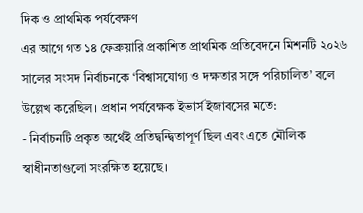দিক ও প্রাথমিক পর্যবেক্ষণ
এর আগে গত ১৪ ফেব্রুয়ারি প্রকাশিত প্রাথমিক প্রতিবেদনে মিশনটি ২০২৬ সালের সংসদ নির্বাচনকে ‘বিশ্বাসযোগ্য ও দক্ষতার সঙ্গে পরিচালিত’ বলে উল্লেখ করেছিল। প্রধান পর্যবেক্ষক ইভার্স ইজাবসের মতে:
- নির্বাচনটি প্রকৃত অর্থেই প্রতিদ্বন্দ্বিতাপূর্ণ ছিল এবং এতে মৌলিক স্বাধীনতাগুলো সংরক্ষিত হয়েছে।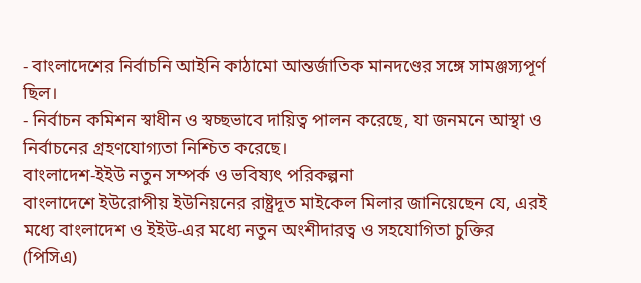- বাংলাদেশের নির্বাচনি আইনি কাঠামো আন্তর্জাতিক মানদণ্ডের সঙ্গে সামঞ্জস্যপূর্ণ ছিল।
- নির্বাচন কমিশন স্বাধীন ও স্বচ্ছভাবে দায়িত্ব পালন করেছে, যা জনমনে আস্থা ও নির্বাচনের গ্রহণযোগ্যতা নিশ্চিত করেছে।
বাংলাদেশ-ইইউ নতুন সম্পর্ক ও ভবিষ্যৎ পরিকল্পনা
বাংলাদেশে ইউরোপীয় ইউনিয়নের রাষ্ট্রদূত মাইকেল মিলার জানিয়েছেন যে, এরই মধ্যে বাংলাদেশ ও ইইউ-এর মধ্যে নতুন অংশীদারত্ব ও সহযোগিতা চুক্তির (পিসিএ)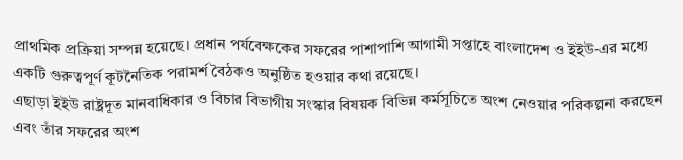প্রাথমিক প্রক্রিয়া সম্পন্ন হয়েছে। প্রধান পর্যবেক্ষকের সফরের পাশাপাশি আগামী সপ্তাহে বাংলাদেশ ও ইইউ-এর মধ্যে একটি গুরুত্বপূর্ণ কূটনৈতিক পরামর্শ বৈঠকও অনুষ্ঠিত হওয়ার কথা রয়েছে।
এছাড়া ইইউ রাষ্ট্রদূত মানবাধিকার ও বিচার বিভাগীয় সংস্কার বিষয়ক বিভিন্ন কর্মসূচিতে অংশ নেওয়ার পরিকল্পনা করছেন এবং তাঁর সফরের অংশ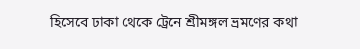হিসেবে ঢাকা থেকে ট্রেনে শ্রীমঙ্গল ভ্রমণের কথা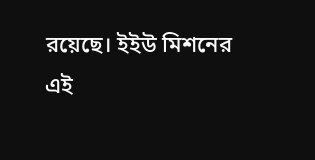রয়েছে। ইইউ মিশনের এই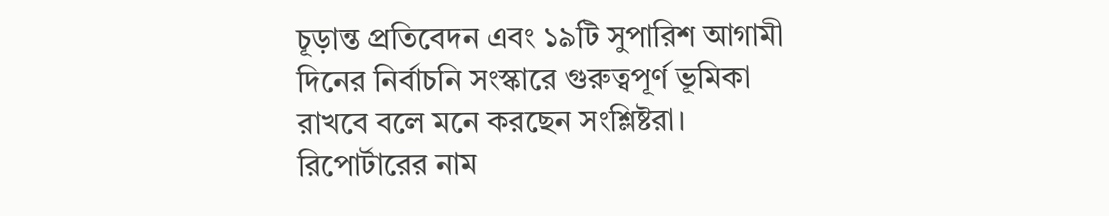চূড়ান্ত প্রতিবেদন এবং ১৯টি সুপারিশ আগামী দিনের নির্বাচনি সংস্কারে গুরুত্বপূর্ণ ভূমিকা রাখবে বলে মনে করছেন সংশ্লিষ্টরা।
রিপোর্টারের নাম